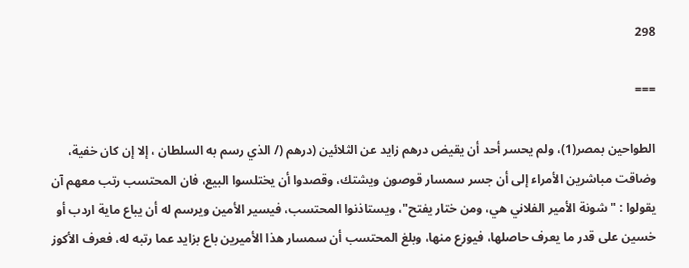298

===

الطواحين بمصر(1)، ولم يحسر أحد أن يقيض درهم زايد عن الثلائين (درهم (/ الذي رسم به السلطان ، إلا إن كان خفية، وضاقت مباشرين الأمراء إلى أن جسر سمسار قوصون ويشتك، وقصدوا أن يختلسوا البيع، فان المحتسب رتب معهم آن يقولوا : "شونة الأمير الفلاني هي، ومن ختار يفتح"، ويستاذنوا المحتسب، فيسير الأمين ويرسم له أن يباع ماية اردب أو خسين على قدر ما يعرف حاصلها، فيوزع منها، وبلغ المحتسب أن سمسار هذا الأميرين باع بزايد عما رتبه له، فعرف الأكوز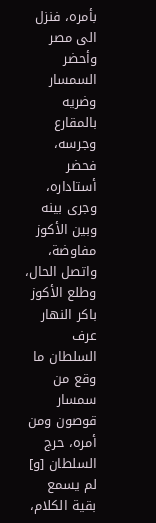بأمره، فنزل الى مصر وأحضر السمسار وضريه بالمقارع وجرسه، فحضر أستاداره، وجرى بينه وبين الأكوز مفاوضة، واتصل الحال، وطلع الأكوز باكر النهار عرف السلطان ما وقع من سمسار قوصون ومن أمره، حرج السلطان [و] لم يسمع بقية الكلام،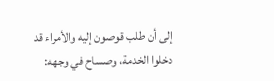إلى أن طلب قوصون إليه والأمراء قد دخلوا الخدمة، وصساح في وجهه: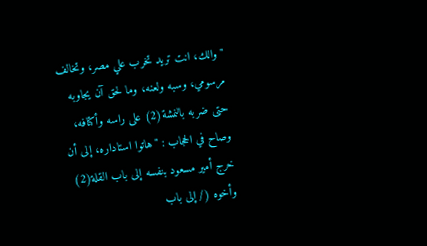"والك، انت تريد تخرب علي مصر، وتخالف مرسومي، وسبه ولعنه، وما لحق آن يجاوبه حتى ضربه بالنمشة(2) على راسه وأكتافه، وصاح في الحجاب : "هاتوا استاداره، إلى أن خرج أمير مسعود بنفسه إلى باب القلة(2) وأخوه (/ إلى باب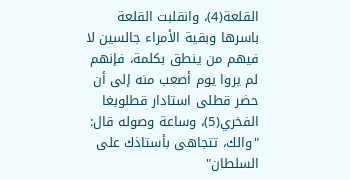القلعة(4)، وانقلبت القلعة باسرها وبقية الأمراء جالسين لا فيهم من ينطق بكلمة، فإنهم لم يروا يوم أصعب منه إلى أن حضر قطلى استادار قطلوبغا الفخري(5)، وساعة وصوله قال: "والك، تتجاهى بأستاذك على السلطان"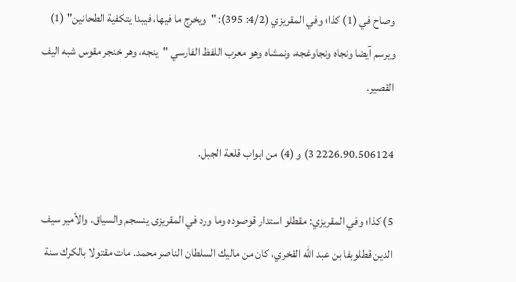وصاح في (1) كذا؛ وفي المقريزي (4/2: 395): "ويخرج ما فيها، فيبدا يتكفية الطحانين" (1) ويرسم آيضا ونجاه ونجاوغجه، ونمشاه وهو معرب اللفظ الفارسي "ينجه، وهر خنجر مقوس شبه اليف القصير.

2226.90.506124 3) و (4) من ابواب قلعة الجبل.

5) كذا؛ وفي المقريزي: مقطلو استدار قوصوده وما ورد في المقريزى ينسجم والسياق. والأمير سيف الدين قطلوبفا بن عبد الله القخري، كان من ماليك السلطان الناصر محمد. مات مقتولا بالكرك سنة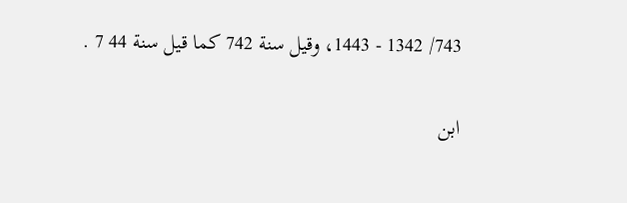743/ 1342 - 1443، وقيل سنة 742 كما قيل سنة 44 7 .

ابن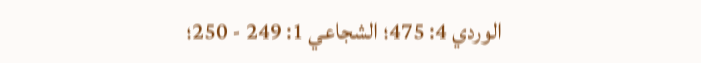الوردي 4: 475؛ الشجاعي 1: 249 - 250؛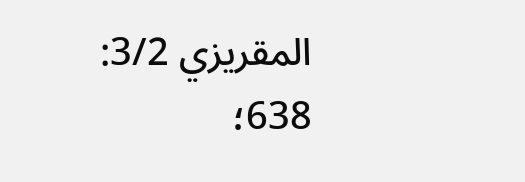المقريزي 3/2: 638؛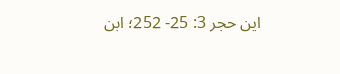اين حجر 3: 25- 252؛ ابن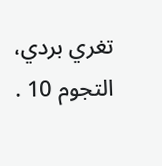تغري بردي، التجوم 10 .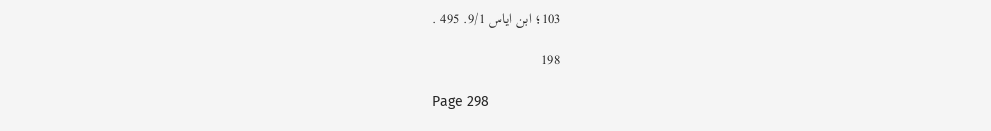103؛ ابن اياس 9/1. 495 .

198

Page 298